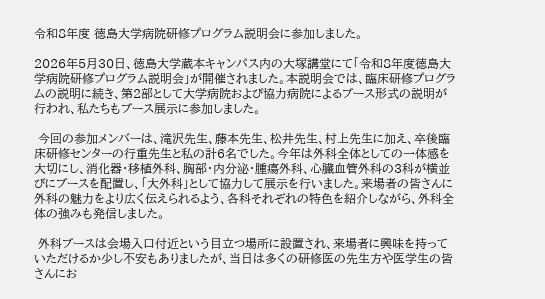令和8年度 徳島大学病院研修プログラム説明会に参加しました。

2026年5月30日、徳島大学蔵本キャンパス内の大塚講堂にて「令和8年度徳島大学病院研修プログラム説明会」が開催されました。本説明会では、臨床研修プログラムの説明に続き、第2部として大学病院および協力病院によるブース形式の説明が行われ、私たちもブース展示に参加しました。

 今回の参加メンバーは、滝沢先生、藤本先生、松井先生、村上先生に加え、卒後臨床研修センターの行重先生と私の計6名でした。今年は外科全体としての一体感を大切にし、消化器・移植外科、胸部・内分泌・腫瘍外科、心臓血管外科の3科が横並びにブースを配置し、「大外科」として協力して展示を行いました。来場者の皆さんに外科の魅力をより広く伝えられるよう、各科それぞれの特色を紹介しながら、外科全体の強みも発信しました。

 外科ブースは会場入口付近という目立つ場所に設置され、来場者に興味を持っていただけるか少し不安もありましたが、当日は多くの研修医の先生方や医学生の皆さんにお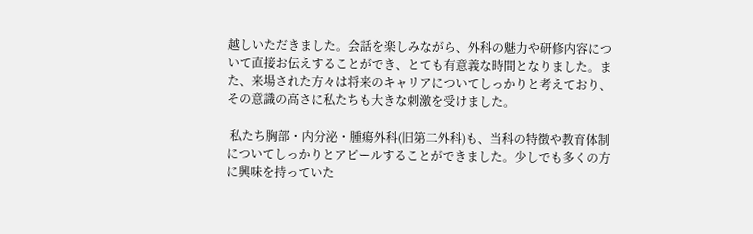越しいただきました。会話を楽しみながら、外科の魅力や研修内容について直接お伝えすることができ、とても有意義な時間となりました。また、来場された方々は将来のキャリアについてしっかりと考えており、その意識の高さに私たちも大きな刺激を受けました。

 私たち胸部・内分泌・腫瘍外科(旧第二外科)も、当科の特徴や教育体制についてしっかりとアピールすることができました。少しでも多くの方に興味を持っていた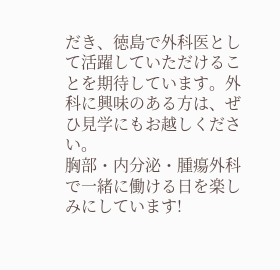だき、徳島で外科医として活躍していただけることを期待しています。外科に興味のある方は、ぜひ見学にもお越しください。
胸部・内分泌・腫瘍外科で一緒に働ける日を楽しみにしています!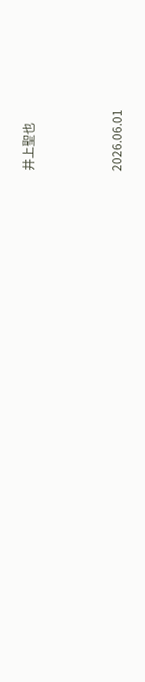井上聖也



2026.06.01